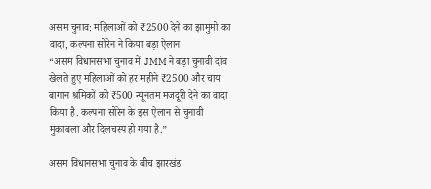असम चुनाव: महिलाओं को ₹2500 देने का झामुमो का वादा, कल्पना सोरेन ने किया बड़ा ऐलान
“असम विधानसभा चुनाव में JMM ने बड़ा चुनावी दांव खेलते हुए महिलाओं को हर महीने ₹2500 और चाय बागान श्रमिकों को ₹500 न्यूनतम मजदूरी देने का वादा किया है. कल्पना सोरेन के इस ऐलान से चुनावी मुकाबला और दिलचस्प हो गया है.”

असम विधानसभा चुनाव के बीच झारखंड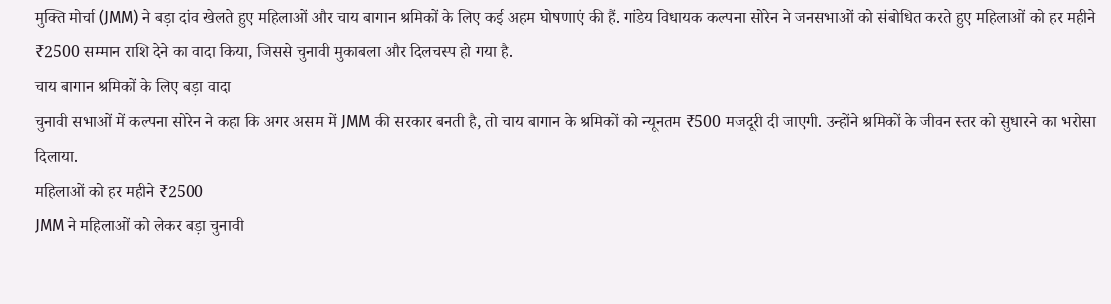मुक्ति मोर्चा (JMM) ने बड़ा दांव खेलते हुए महिलाओं और चाय बागान श्रमिकों के लिए कई अहम घोषणाएं की हैं. गांडेय विधायक कल्पना सोरेन ने जनसभाओं को संबोधित करते हुए महिलाओं को हर महीने ₹2500 सम्मान राशि देने का वादा किया, जिससे चुनावी मुकाबला और दिलचस्प हो गया है.
चाय बागान श्रमिकों के लिए बड़ा वादा
चुनावी सभाओं में कल्पना सोरेन ने कहा कि अगर असम में JMM की सरकार बनती है, तो चाय बागान के श्रमिकों को न्यूनतम ₹500 मजदूरी दी जाएगी. उन्होंने श्रमिकों के जीवन स्तर को सुधारने का भरोसा दिलाया.
महिलाओं को हर महीने ₹2500
JMM ने महिलाओं को लेकर बड़ा चुनावी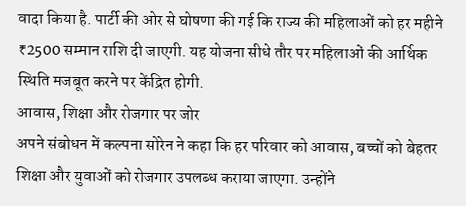वादा किया है. पार्टी की ओर से घोषणा की गई कि राज्य की महिलाओं को हर महीने ₹2500 सम्मान राशि दी जाएगी. यह योजना सीधे तौर पर महिलाओं की आर्थिक स्थिति मजबूत करने पर केंद्रित होगी.
आवास, शिक्षा और रोजगार पर जोर
अपने संबोधन में कल्पना सोरेन ने कहा कि हर परिवार को आवास, बच्चों को बेहतर शिक्षा और युवाओं को रोजगार उपलब्ध कराया जाएगा. उन्होंने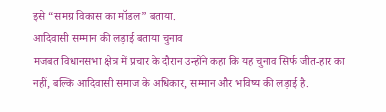इसे “समग्र विकास का मॉडल” बताया.
आदिवासी सम्मान की लड़ाई बताया चुनाव
मजबत विधानसभा क्षेत्र में प्रचार के दौरान उन्होंने कहा कि यह चुनाव सिर्फ जीत-हार का नहीं, बल्कि आदिवासी समाज के अधिकार, सम्मान और भविष्य की लड़ाई है.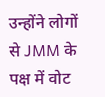उन्होंने लोगों से JMM के पक्ष में वोट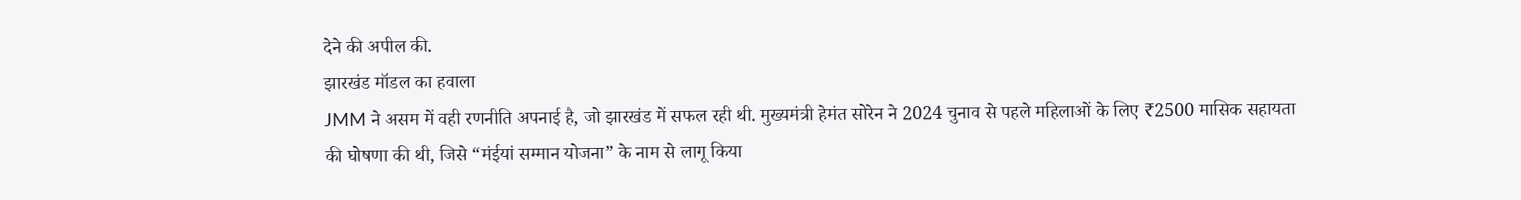देने की अपील की.
झारखंड मॉडल का हवाला
JMM ने असम में वही रणनीति अपनाई है, जो झारखंड में सफल रही थी. मुख्यमंत्री हेमंत सोरेन ने 2024 चुनाव से पहले महिलाओं के लिए ₹2500 मासिक सहायता की घोषणा की थी, जिसे “मंईयां सम्मान योजना” के नाम से लागू किया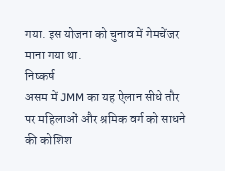गया. इस योजना को चुनाव में गेमचेंजर माना गया था.
निष्कर्ष
असम में JMM का यह ऐलान सीधे तौर पर महिलाओं और श्रमिक वर्ग को साधने की कोशिश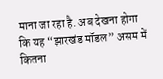माना जा रहा है. अब देखना होगा कि यह “झारखंड मॉडल” असम में कितना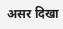असर दिखा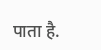पाता है.